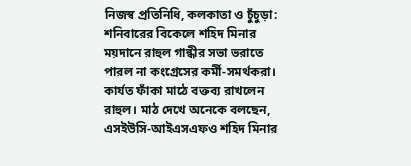নিজস্ব প্রতিনিধি, কলকাতা ও চুঁচুড়া: শনিবারের বিকেলে শহিদ মিনার ময়দানে রাহুল গান্ধীর সভা ভরাতে পারল না কংগ্রেসের কর্মী-সমর্থকরা। কার্যত ফাঁকা মাঠে বক্তব্য রাখলেন রাহুল। মাঠ দেখে অনেকে বলছেন, এসইউসি-আইএসএফও শহিদ মিনার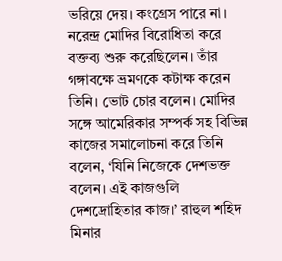ভরিয়ে দেয়। কংগ্রেস পারে না। নরেন্দ্র মোদির বিরোধিতা করে বক্তব্য শুরু করেছিলেন। তাঁর গঙ্গাবক্ষে ভ্রমণকে কটাক্ষ করেন তিনি। ভোট চোর বলেন। মোদির সঙ্গে আমেরিকার সম্পর্ক সহ বিভিন্ন কাজের সমালোচনা করে তিনি বলেন, ‘যিনি নিজেকে দেশভক্ত বলেন। এই কাজগুলি দেশদ্রোহিতার কাজ।’ রাহুল শহিদ মিনার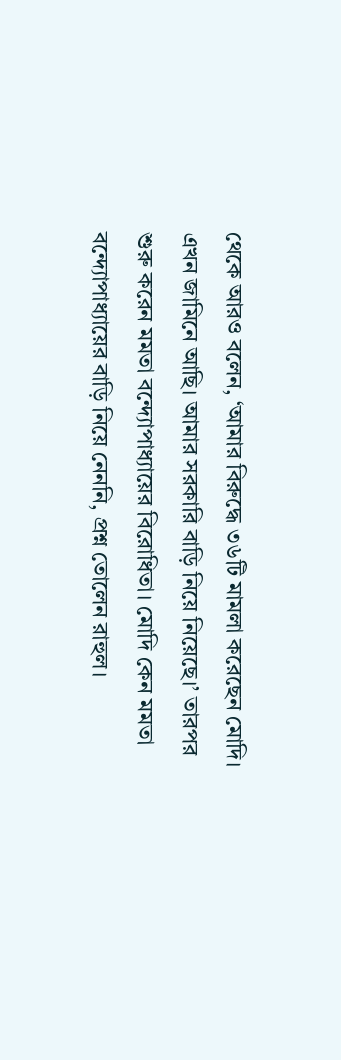থেকে আরও বলেন, ‘আমার বিরুদ্ধে ৩৬টি মামলা করেছেন মোদি। এখন জামিনে আছি। আমার সরকারি বাড়ি নিয়ে নিয়েছে।’ তারপর শুরু করেন মমতা বন্দ্যোপাধ্যায়ের বিরোধিতা। মোদি কেন মমতা বন্দ্যোপাধ্যায়ের বাড়ি নিয়ে নেননি, প্রশ্ন তোলেন রাহুল।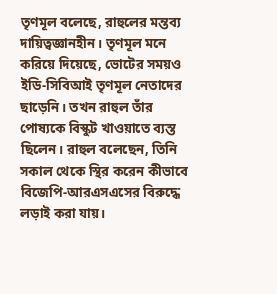তৃণমূল বলেছে, রাহুলের মন্তব্য দায়িত্বজ্ঞানহীন। তৃণমূল মনে করিয়ে দিয়েছে, ভোটের সময়ও ইডি-সিবিআই তৃণমূল নেতাদের ছাড়েনি। তখন রাহুল তাঁর পোষ্যকে বিস্কুট খাওয়াতে ব্যস্ত ছিলেন। রাহুল বলেছেন, তিনি সকাল থেকে স্থির করেন কীভাবে বিজেপি-আরএসএসের বিরুদ্ধে লড়াই করা যায়।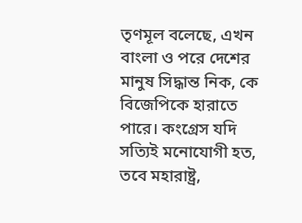তৃণমূল বলেছে, এখন বাংলা ও পরে দেশের মানুষ সিদ্ধান্ত নিক, কে বিজেপিকে হারাতে পারে। কংগ্রেস যদি সত্যিই মনোযোগী হত, তবে মহারাষ্ট্র,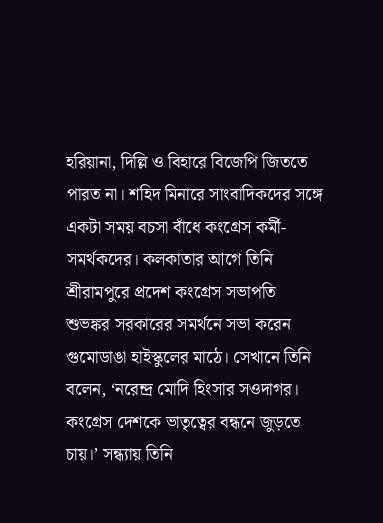হরিয়ানা, দিল্লি ও বিহারে বিজেপি জিততে পারত না। শহিদ মিনারে সাংবাদিকদের সঙ্গে একটা সময় বচসা বাঁধে কংগ্রেস কর্মী-সমর্থকদের। কলকাতার আগে তিনি শ্রীরামপুরে প্রদেশ কংগ্রেস সভাপতি শুভঙ্কর সরকারের সমর্থনে সভা করেন গুমোডাঙা হাইস্কুলের মাঠে। সেখানে তিনি বলেন, ‘নরেন্দ্র মোদি হিংসার সওদাগর। কংগ্রেস দেশকে ভাতৃত্বের বন্ধনে জুড়তে চায়।’ সন্ধ্যায় তিনি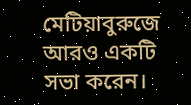মেটিয়াবুরুজে আরও একটি সভা করেন।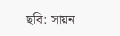ছবি: সায়ন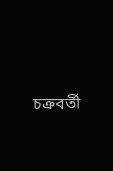চক্রবর্তী